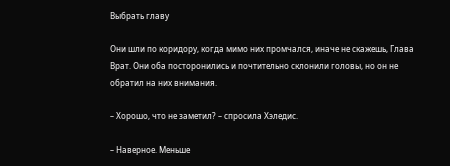Выбрать главу

Они шли по коридору, когда мимо них промчался, иначе не скажешь, Глава Врат. Они оба посторонились и почтительно склонили головы, но он не обратил на них внимания.

– Хорошо, что не заметил? – спросила Хэледис.

– Наверное. Меньше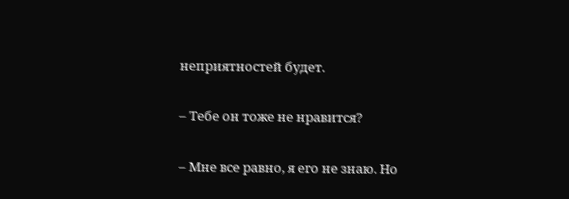неприятностей будет.

– Тебе он тоже не нравится?

– Мне все равно, я его не знаю. Но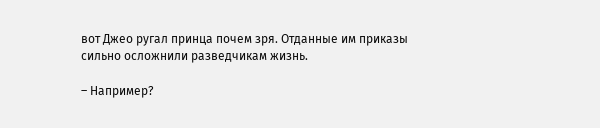вот Джео ругал принца почем зря. Отданные им приказы сильно осложнили разведчикам жизнь.

– Например?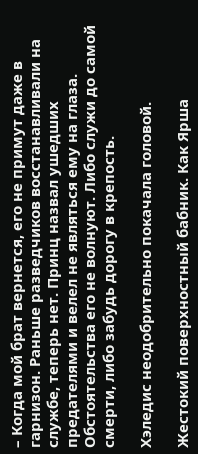– Когда мой брат вернется, его не примут даже в гарнизон. Раньше разведчиков восстанавливали на службе, теперь нет. Принц назвал ушедших предателями и велел не являться ему на глаза. Обстоятельства его не волнуют. Либо служи до самой смерти, либо забудь дорогу в крепость.

Хэледис неодобрительно покачала головой.

Жестокий поверхностный бабник. Как Ярша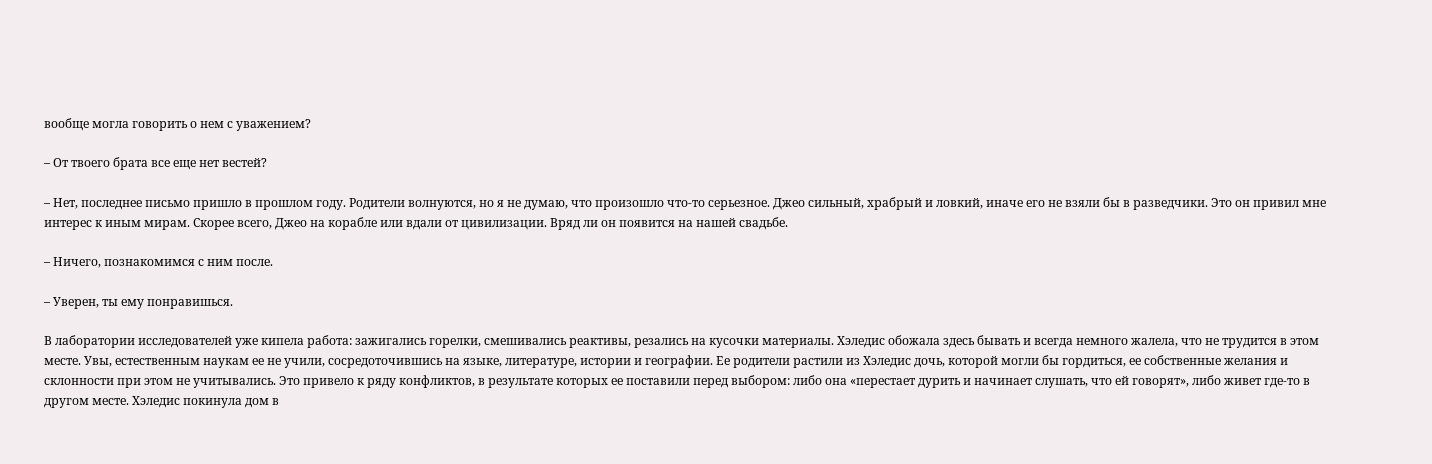вообще могла говорить о нем с уважением?

– От твоего брата все еще нет вестей?

– Нет, последнее письмо пришло в прошлом году. Родители волнуются, но я не думаю, что произошло что-то серьезное. Джео сильный, храбрый и ловкий, иначе его не взяли бы в разведчики. Это он привил мне интерес к иным мирам. Скорее всего, Джео на корабле или вдали от цивилизации. Вряд ли он появится на нашей свадьбе.

– Ничего, познакомимся с ним после.

– Уверен, ты ему понравишься.

В лаборатории исследователей уже кипела работа: зажигались горелки, смешивались реактивы, резались на кусочки материалы. Хэледис обожала здесь бывать и всегда немного жалела, что не трудится в этом месте. Увы, естественным наукам ее не учили, сосредоточившись на языке, литературе, истории и географии. Ее родители растили из Хэледис дочь, которой могли бы гордиться, ее собственные желания и склонности при этом не учитывались. Это привело к ряду конфликтов, в результате которых ее поставили перед выбором: либо она «перестает дурить и начинает слушать, что ей говорят», либо живет где-то в другом месте. Хэледис покинула дом в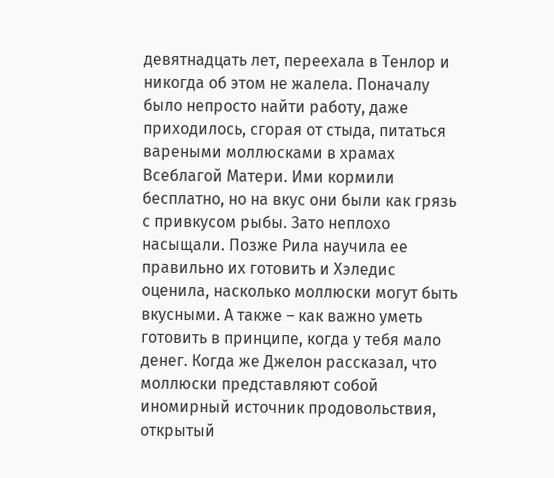девятнадцать лет, переехала в Тенлор и никогда об этом не жалела. Поначалу было непросто найти работу, даже приходилось, сгорая от стыда, питаться вареными моллюсками в храмах Всеблагой Матери. Ими кормили бесплатно, но на вкус они были как грязь с привкусом рыбы. Зато неплохо насыщали. Позже Рила научила ее правильно их готовить и Хэледис оценила, насколько моллюски могут быть вкусными. А также – как важно уметь готовить в принципе, когда у тебя мало денег. Когда же Джелон рассказал, что моллюски представляют собой иномирный источник продовольствия, открытый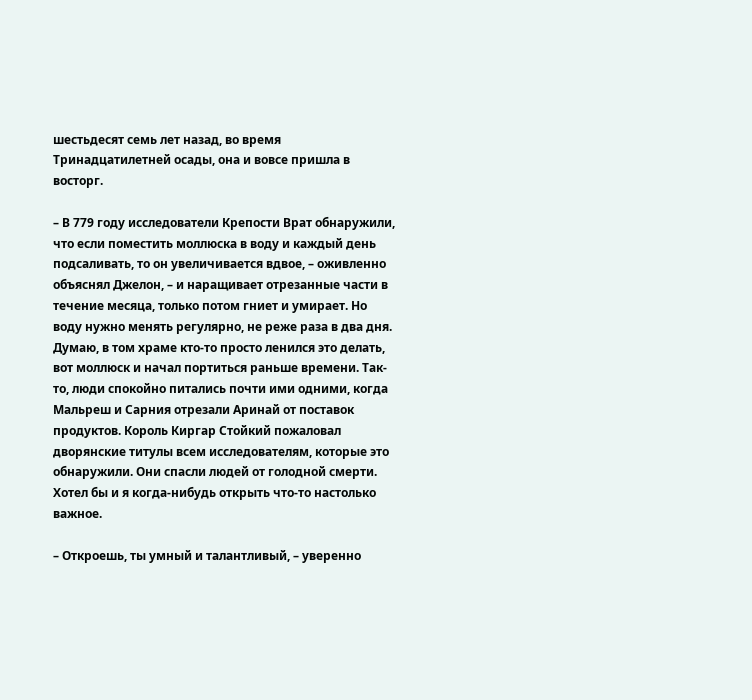шестьдесят семь лет назад, во время Тринадцатилетней осады, она и вовсе пришла в восторг.

– В 779 году исследователи Крепости Врат обнаружили, что если поместить моллюска в воду и каждый день подсаливать, то он увеличивается вдвое, – оживленно объяснял Джелон, – и наращивает отрезанные части в течение месяца, только потом гниет и умирает. Но воду нужно менять регулярно, не реже раза в два дня. Думаю, в том храме кто-то просто ленился это делать, вот моллюск и начал портиться раньше времени. Так-то, люди спокойно питались почти ими одними, когда Мальреш и Сарния отрезали Аринай от поставок продуктов. Король Киргар Стойкий пожаловал дворянские титулы всем исследователям, которые это обнаружили. Они спасли людей от голодной смерти. Хотел бы и я когда-нибудь открыть что-то настолько важное.

– Откроешь, ты умный и талантливый, – уверенно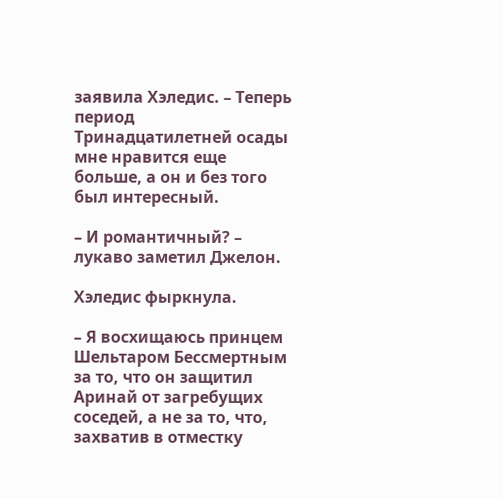заявила Хэледис. – Теперь период Тринадцатилетней осады мне нравится еще больше, а он и без того был интересный.

– И романтичный? – лукаво заметил Джелон.

Хэледис фыркнула.

– Я восхищаюсь принцем Шельтаром Бессмертным за то, что он защитил Аринай от загребущих соседей, а не за то, что, захватив в отместку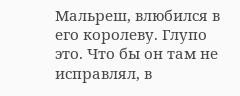Мальреш, влюбился в его королеву. Глупо это. Что бы он там не исправлял, в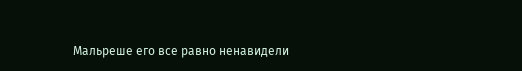Мальреше его все равно ненавидели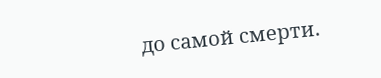до самой смерти.